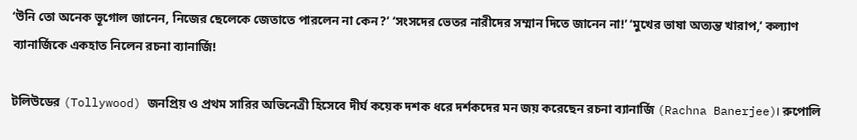‘উনি তো অনেক ভূগোল জানেন, নিজের ছেলেকে জেতাতে পারলেন না কেন?’ ‘সংসদের ভেতর নারীদের সম্মান দিতে জানেন না!’ ‘মুখের ভাষা অত্যন্ত খারাপ,’ কল্যাণ ব্যানার্জিকে একহাত নিলেন রচনা ব্যানার্জি!

টলিউডের (Tollywood) জনপ্রিয় ও প্রথম সারির অভিনেত্রী হিসেবে দীর্ঘ কয়েক দশক ধরে দর্শকদের মন জয় করেছেন রচনা ব্যানার্জি (Rachna Banerjee)। রুপোলি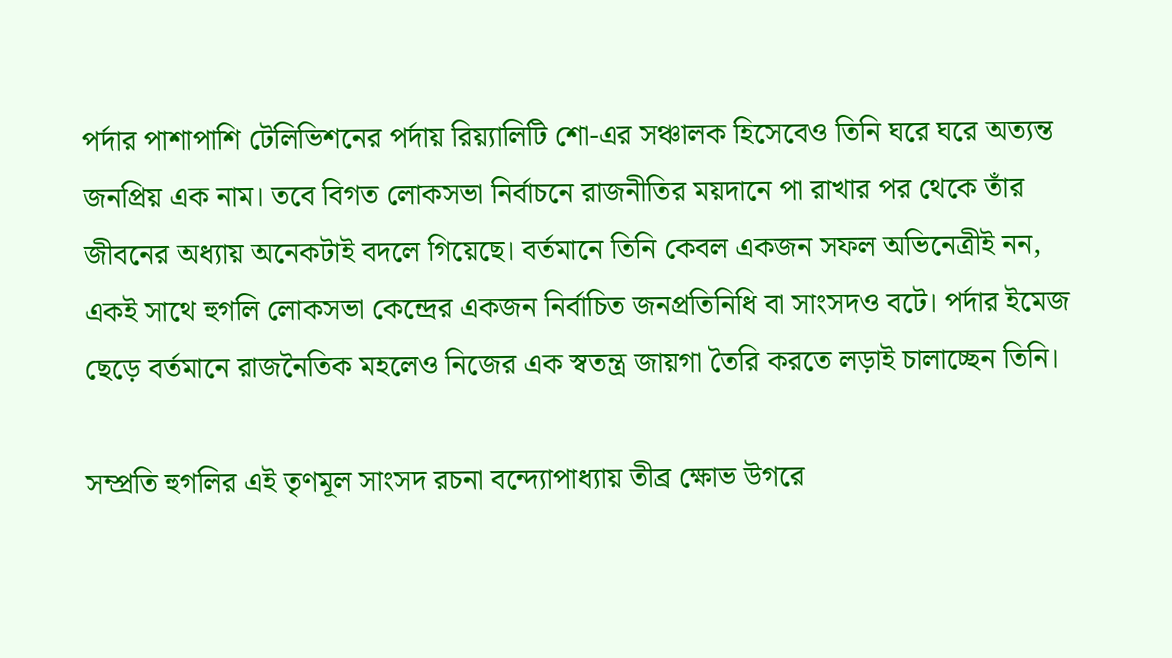পর্দার পাশাপাশি টেলিভিশনের পর্দায় রিয়্যালিটি শো-এর সঞ্চালক হিসেবেও তিনি ঘরে ঘরে অত্যন্ত জনপ্রিয় এক নাম। তবে বিগত লোকসভা নির্বাচনে রাজনীতির ময়দানে পা রাখার পর থেকে তাঁর জীবনের অধ্যায় অনেকটাই বদলে গিয়েছে। বর্তমানে তিনি কেবল একজন সফল অভিনেত্রীই নন, একই সাথে হুগলি লোকসভা কেন্দ্রের একজন নির্বাচিত জনপ্রতিনিধি বা সাংসদও বটে। পর্দার ইমেজ ছেড়ে বর্তমানে রাজনৈতিক মহলেও নিজের এক স্বতন্ত্র জায়গা তৈরি করতে লড়াই চালাচ্ছেন তিনি।

সম্প্রতি হুগলির এই তৃণমূল সাংসদ রচনা বন্দ্যোপাধ্যায় তীব্র ক্ষোভ উগরে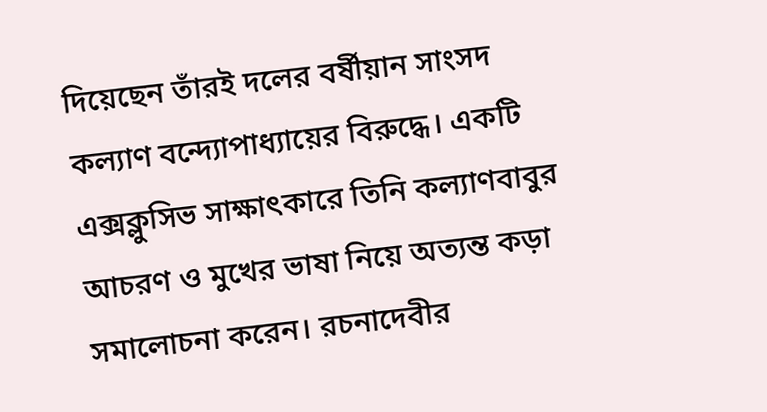দিয়েছেন তাঁরই দলের বর্ষীয়ান সাংসদ কল্যাণ বন্দ্যোপাধ্যায়ের বিরুদ্ধে। একটি এক্সক্লুসিভ সাক্ষাৎকারে তিনি কল্যাণবাবুর আচরণ ও মুখের ভাষা নিয়ে অত্যন্ত কড়া সমালোচনা করেন। রচনাদেবীর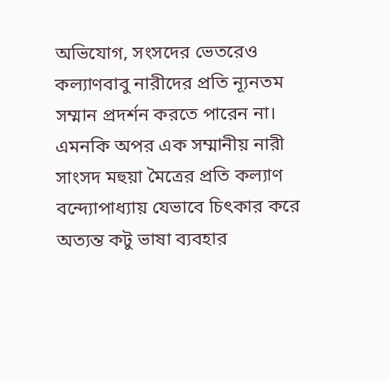অভিযোগ, সংসদের ভেতরেও কল্যাণবাবু নারীদের প্রতি ন্যূনতম সম্মান প্রদর্শন করতে পারেন না। এমনকি অপর এক সম্মানীয় নারী সাংসদ মহুয়া মৈত্রের প্রতি কল্যাণ বন্দ্যোপাধ্যায় যেভাবে চিৎকার করে অত্যন্ত কটু ভাষা ব্যবহার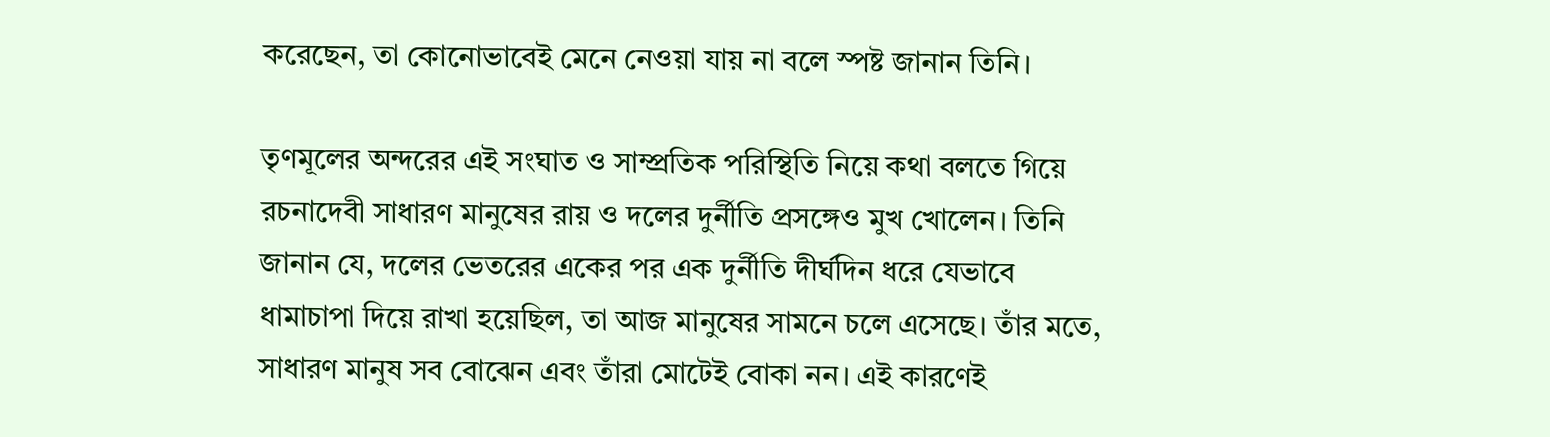করেছেন, তা কোনোভাবেই মেনে নেওয়া যায় না বলে স্পষ্ট জানান তিনি।

তৃণমূলের অন্দরের এই সংঘাত ও সাম্প্রতিক পরিস্থিতি নিয়ে কথা বলতে গিয়ে রচনাদেবী সাধারণ মানুষের রায় ও দলের দুর্নীতি প্রসঙ্গেও মুখ খোলেন। তিনি জানান যে, দলের ভেতরের একের পর এক দুর্নীতি দীর্ঘদিন ধরে যেভাবে ধামাচাপা দিয়ে রাখা হয়েছিল, তা আজ মানুষের সামনে চলে এসেছে। তাঁর মতে, সাধারণ মানুষ সব বোঝেন এবং তাঁরা মোটেই বোকা নন। এই কারণেই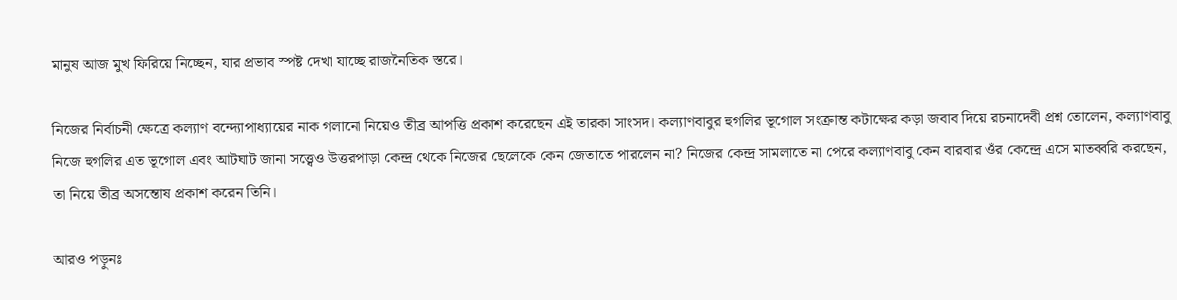মানুষ আজ মুখ ফিরিয়ে নিচ্ছেন, যার প্রভাব স্পষ্ট দেখা যাচ্ছে রাজনৈতিক স্তরে।

নিজের নির্বাচনী ক্ষেত্রে কল্যাণ বন্দ্যোপাধ্যায়ের নাক গলানো নিয়েও তীব্র আপত্তি প্রকাশ করেছেন এই তারকা সাংসদ। কল্যাণবাবুর হুগলির ভূগোল সংক্রান্ত কটাক্ষের কড়া জবাব দিয়ে রচনাদেবী প্রশ্ন তোলেন, কল্যাণবাবু নিজে হুগলির এত ভূগোল এবং আটঘাট জানা সত্ত্বেও উত্তরপাড়া কেন্দ্র থেকে নিজের ছেলেকে কেন জেতাতে পারলেন না? নিজের কেন্দ্র সামলাতে না পেরে কল্যাণবাবু কেন বারবার ওঁর কেন্দ্রে এসে মাতব্বরি করছেন, তা নিয়ে তীব্র অসন্তোষ প্রকাশ করেন তিনি।

আরও পড়ুনঃ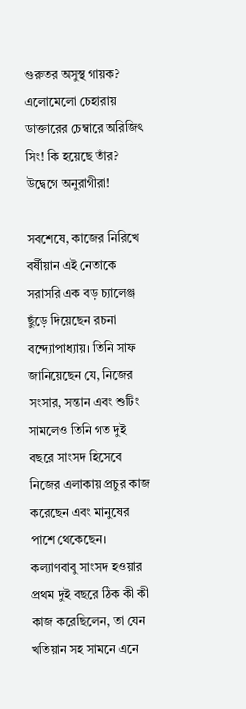গুরুতর অসুস্থ গায়ক? এলোমেলো চেহারায় ডাক্তারের চেম্বারে অরিজিৎ সিং! কি হয়েছে তাঁর? উদ্বেগে অনুরাগীরা!

সবশেষে, কাজের নিরিখে বর্ষীয়ান এই নেতাকে সরাসরি এক বড় চ্যালেঞ্জ ছুঁড়ে দিয়েছেন রচনা বন্দ্যোপাধ্যায়। তিনি সাফ জানিয়েছেন যে, নিজের সংসার, সন্তান এবং শুটিং সামলেও তিনি গত দুই বছরে সাংসদ হিসেবে নিজের এলাকায় প্রচুর কাজ করেছেন এবং মানুষের পাশে থেকেছেন। কল্যাণবাবু সাংসদ হওয়ার প্রথম দুই বছরে ঠিক কী কী কাজ করেছিলেন, তা যেন খতিয়ান সহ সামনে এনে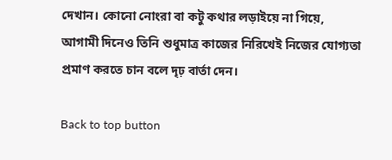দেখান। কোনো নোংরা বা কটু কথার লড়াইয়ে না গিয়ে, আগামী দিনেও তিনি শুধুমাত্র কাজের নিরিখেই নিজের যোগ্যতা প্রমাণ করতে চান বলে দৃঢ় বার্তা দেন।

Back to top button